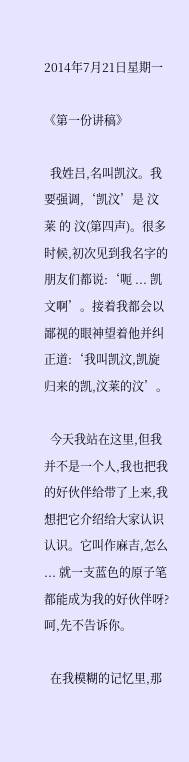2014年7月21日星期一

《第一份讲稿》

  我姓吕,名叫凯汶。我要强调,‘凯汶’是 汶莱 的 汶(第四声)。很多时候,初次见到我名字的朋友们都说:‘呃 ... 凯文啊’。接着我都会以鄙视的眼神望着他并纠正道:‘我叫凯汶,凯旋归来的凯,汶莱的汶’。

  今天我站在这里,但我并不是一个人,我也把我的好伙伴给带了上来,我想把它介绍给大家认识认识。它叫作麻吉,怎么 ... 就一支蓝色的原子笔都能成为我的好伙伴呀?呵,先不告诉你。

  在我模糊的记忆里,那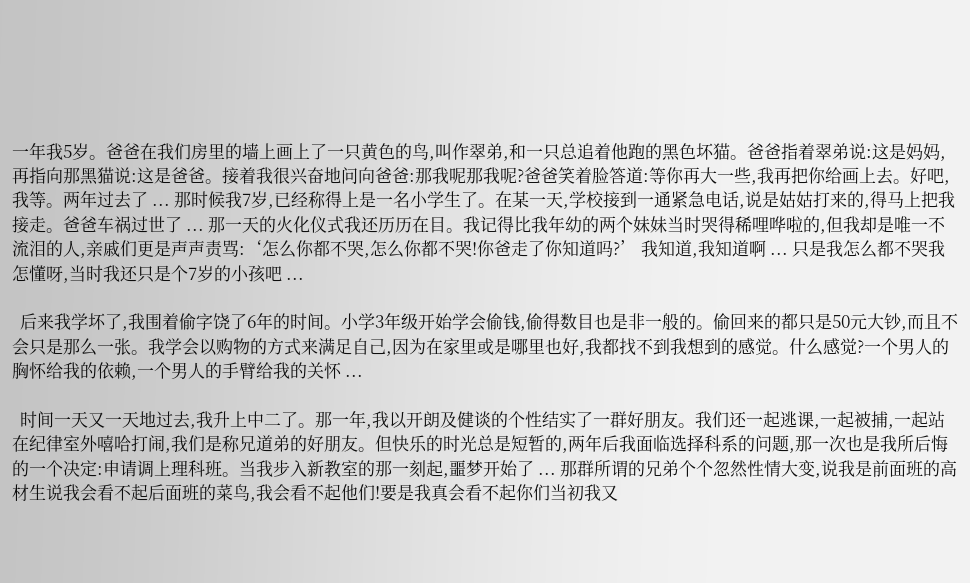一年我5岁。爸爸在我们房里的墙上画上了一只黄色的鸟,叫作翠弟,和一只总追着他跑的黑色坏猫。爸爸指着翠弟说:这是妈妈,再指向那黑猫说:这是爸爸。接着我很兴奋地问向爸爸:那我呢那我呢?爸爸笑着脸答道:等你再大一些,我再把你给画上去。好吧,我等。两年过去了 ... 那时候我7岁,已经称得上是一名小学生了。在某一天,学校接到一通紧急电话,说是姑姑打来的,得马上把我接走。爸爸车祸过世了 ... 那一天的火化仪式我还历历在目。我记得比我年幼的两个妹妹当时哭得稀哩哗啦的,但我却是唯一不流泪的人,亲戚们更是声声责骂:‘怎么你都不哭,怎么你都不哭!你爸走了你知道吗?’ 我知道,我知道啊 ... 只是我怎么都不哭我怎懂呀,当时我还只是个7岁的小孩吧 ...

  后来我学坏了,我围着偷字饶了6年的时间。小学3年级开始学会偷钱,偷得数目也是非一般的。偷回来的都只是50元大钞,而且不会只是那么一张。我学会以购物的方式来满足自己,因为在家里或是哪里也好,我都找不到我想到的感觉。什么感觉?一个男人的胸怀给我的依赖,一个男人的手臂给我的关怀 ...

  时间一天又一天地过去,我升上中二了。那一年,我以开朗及健谈的个性结实了一群好朋友。我们还一起逃课,一起被捕,一起站在纪律室外嘻哈打闹,我们是称兄道弟的好朋友。但快乐的时光总是短暂的,两年后我面临选择科系的问题,那一次也是我所后悔的一个决定:申请调上理科班。当我步入新教室的那一刻起,噩梦开始了 ... 那群所谓的兄弟个个忽然性情大变,说我是前面班的高材生说我会看不起后面班的菜鸟,我会看不起他们!要是我真会看不起你们当初我又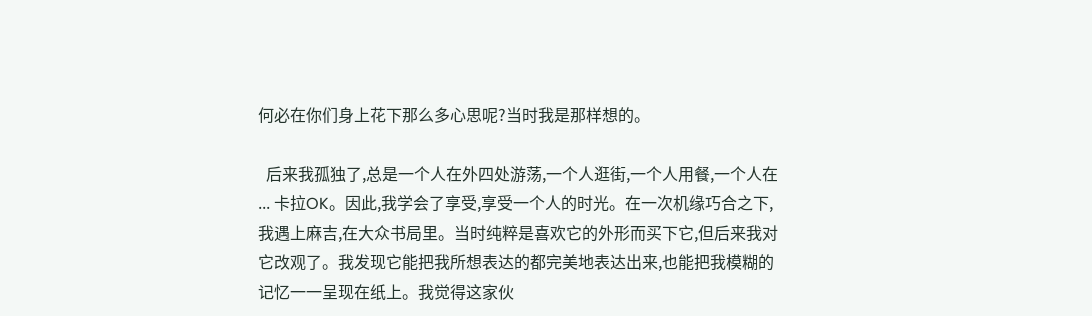何必在你们身上花下那么多心思呢?当时我是那样想的。

  后来我孤独了,总是一个人在外四处游荡,一个人逛街,一个人用餐,一个人在 ... 卡拉OK。因此,我学会了享受,享受一个人的时光。在一次机缘巧合之下,我遇上麻吉,在大众书局里。当时纯粹是喜欢它的外形而买下它,但后来我对它改观了。我发现它能把我所想表达的都完美地表达出来,也能把我模糊的记忆一一呈现在纸上。我觉得这家伙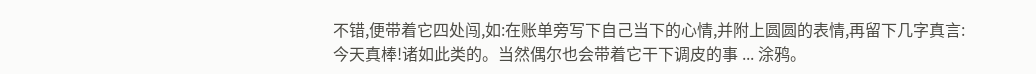不错,便带着它四处闯,如:在账单旁写下自己当下的心情,并附上圆圆的表情,再留下几字真言:今天真棒!诸如此类的。当然偶尔也会带着它干下调皮的事 ... 涂鸦。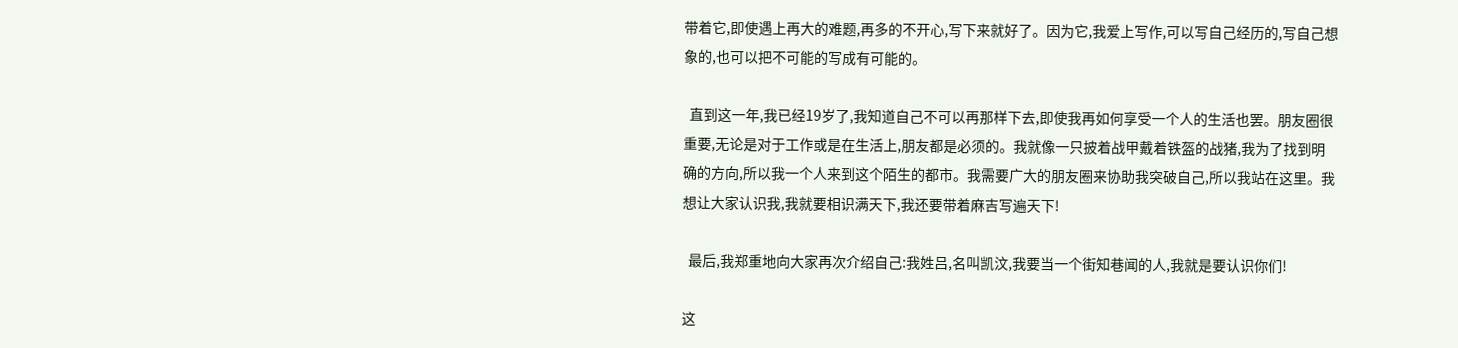带着它,即使遇上再大的难题,再多的不开心,写下来就好了。因为它,我爱上写作,可以写自己经历的,写自己想象的,也可以把不可能的写成有可能的。

  直到这一年,我已经19岁了,我知道自己不可以再那样下去,即使我再如何享受一个人的生活也罢。朋友圈很重要,无论是对于工作或是在生活上,朋友都是必须的。我就像一只披着战甲戴着铁盔的战猪,我为了找到明确的方向,所以我一个人来到这个陌生的都市。我需要广大的朋友圈来协助我突破自己,所以我站在这里。我想让大家认识我,我就要相识满天下,我还要带着麻吉写遍天下!

  最后,我郑重地向大家再次介绍自己:我姓吕,名叫凯汶,我要当一个街知巷闻的人,我就是要认识你们!

这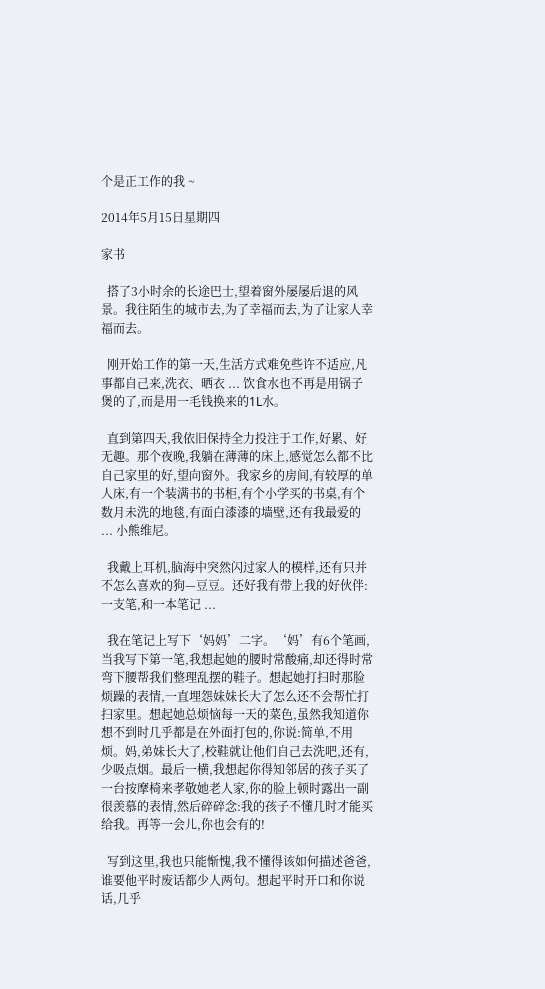个是正工作的我 ~

2014年5月15日星期四

家书

  搭了3小时余的长途巴士,望着窗外屡屡后退的风景。我往陌生的城市去,为了幸福而去,为了让家人幸福而去。

  刚开始工作的第一天,生活方式难免些许不适应,凡事都自己来,洗衣、晒衣 ... 饮食水也不再是用锅子煲的了,而是用一毛钱换来的1L水。

  直到第四天,我依旧保持全力投注于工作,好累、好无趣。那个夜晚,我躺在薄薄的床上,感觉怎么都不比自己家里的好,望向窗外。我家乡的房间,有较厚的单人床,有一个装满书的书柜,有个小学买的书桌,有个数月未洗的地毯,有面白漆漆的墙壁,还有我最爱的 ... 小熊维尼。

  我戴上耳机,脑海中突然闪过家人的模样,还有只并不怎么喜欢的狗—豆豆。还好我有带上我的好伙伴:一支笔,和一本笔记 ...

  我在笔记上写下‘妈妈’二字。‘妈’有6个笔画,当我写下第一笔,我想起她的腰时常酸痛,却还得时常弯下腰帮我们整理乱摆的鞋子。想起她打扫时那脸烦躁的表情,一直埋怨妹妹长大了怎么还不会帮忙打扫家里。想起她总烦恼每一天的菜色,虽然我知道你想不到时几乎都是在外面打包的,你说:简单,不用烦。妈,弟妹长大了,校鞋就让他们自己去洗吧,还有,少吸点烟。最后一横,我想起你得知邻居的孩子买了一台按摩椅来孝敬她老人家,你的脸上顿时露出一副很羡慕的表情,然后碎碎念:我的孩子不懂几时才能买给我。再等一会儿,你也会有的!

  写到这里,我也只能惭愧,我不懂得该如何描述爸爸,谁要他平时废话都少人两句。想起平时开口和你说话,几乎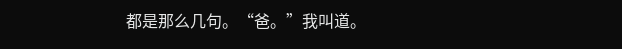都是那么几句。“爸。”我叫道。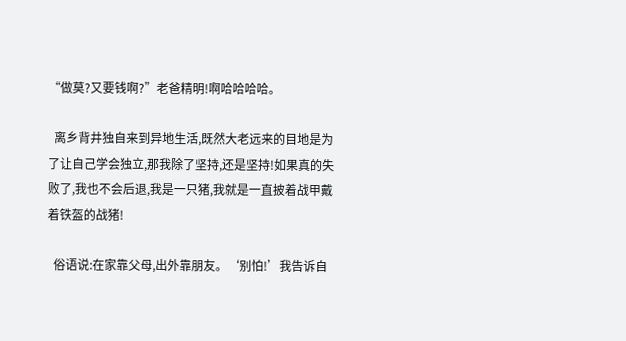“做莫?又要钱啊?”老爸精明!啊哈哈哈哈。

  离乡背井独自来到异地生活,既然大老远来的目地是为了让自己学会独立,那我除了坚持,还是坚持!如果真的失败了,我也不会后退,我是一只猪,我就是一直披着战甲戴着铁盔的战猪!

  俗语说:在家靠父母,出外靠朋友。‘别怕!’我告诉自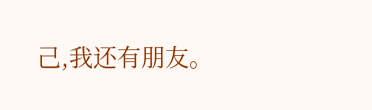己,我还有朋友。